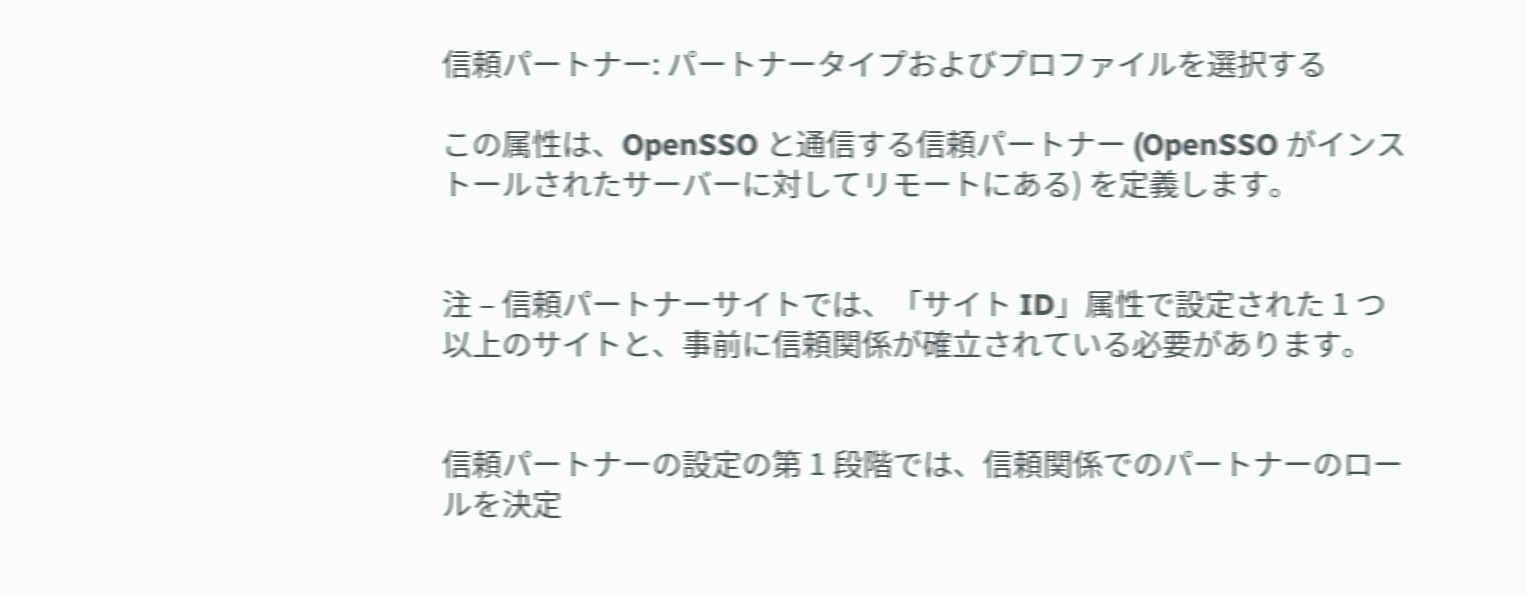信頼パートナー: パートナータイプおよびプロファイルを選択する

この属性は、OpenSSO と通信する信頼パートナー (OpenSSO がインストールされたサーバーに対してリモートにある) を定義します。


注 – 信頼パートナーサイトでは、「サイト ID」属性で設定された 1 つ以上のサイトと、事前に信頼関係が確立されている必要があります。


信頼パートナーの設定の第 1 段階では、信頼関係でのパートナーのロールを決定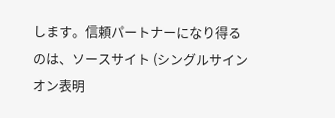します。信頼パートナーになり得るのは、ソースサイト (シングルサインオン表明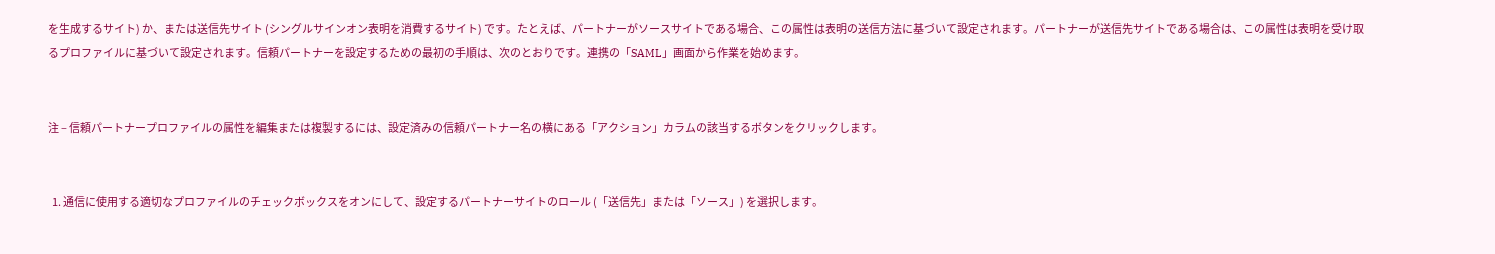を生成するサイト) か、または送信先サイト (シングルサインオン表明を消費するサイト) です。たとえば、パートナーがソースサイトである場合、この属性は表明の送信方法に基づいて設定されます。パートナーが送信先サイトである場合は、この属性は表明を受け取るプロファイルに基づいて設定されます。信頼パートナーを設定するための最初の手順は、次のとおりです。連携の「SAML」画面から作業を始めます。


注 – 信頼パートナープロファイルの属性を編集または複製するには、設定済みの信頼パートナー名の横にある「アクション」カラムの該当するボタンをクリックします。


  1. 通信に使用する適切なプロファイルのチェックボックスをオンにして、設定するパートナーサイトのロール (「送信先」または「ソース」) を選択します。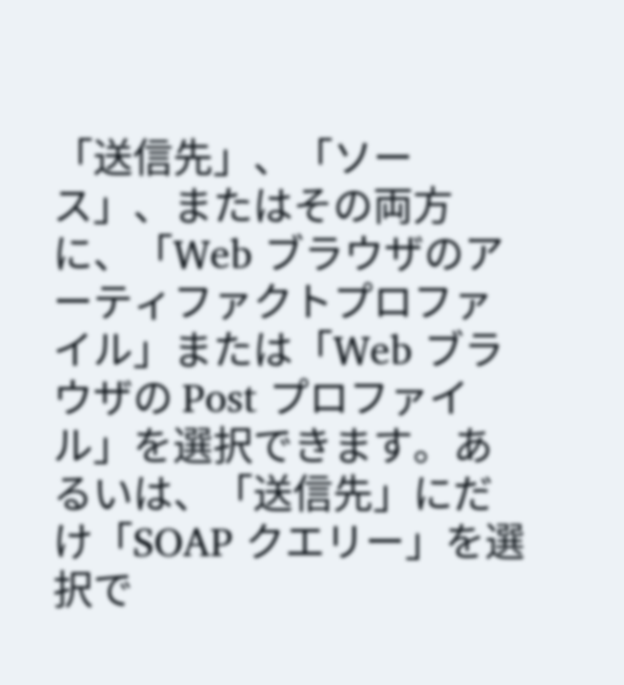「送信先」、「ソース」、またはその両方に、「Web ブラウザのアーティファクトプロファイル」または「Web ブラウザの Post プロファイル」を選択できます。あるいは、「送信先」にだけ「SOAP クエリー」を選択で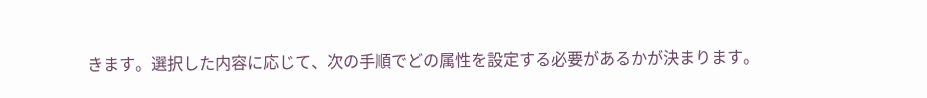きます。選択した内容に応じて、次の手順でどの属性を設定する必要があるかが決まります。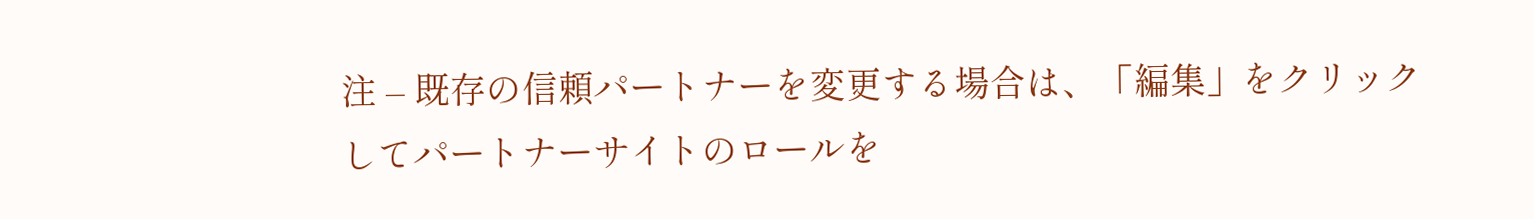注 – 既存の信頼パートナーを変更する場合は、「編集」をクリックしてパートナーサイトのロールを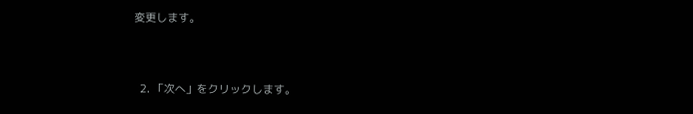変更します。


  2. 「次へ」をクリックします。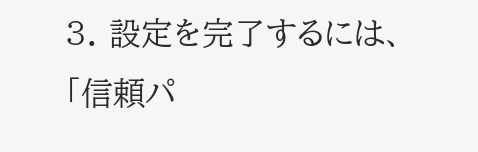3. 設定を完了するには、「信頼パ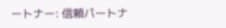ートナー: 信頼パートナ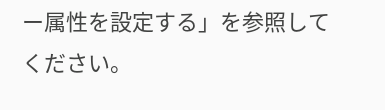ー属性を設定する」を参照してください。